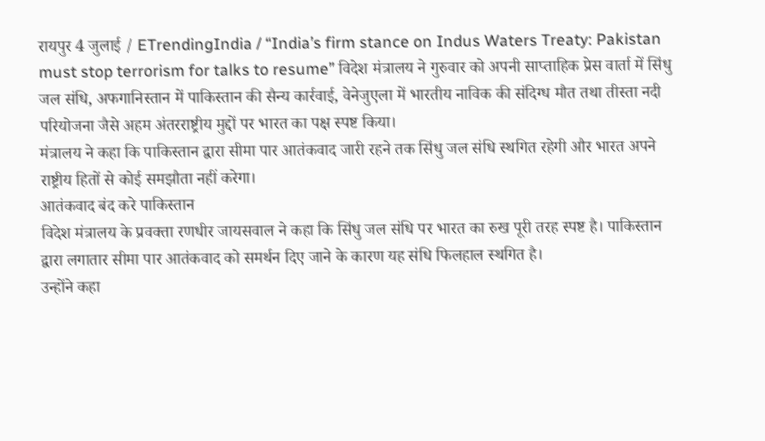रायपुर 4 जुलाई / ETrendingIndia / “India’s firm stance on Indus Waters Treaty: Pakistan must stop terrorism for talks to resume” विदेश मंत्रालय ने गुरुवार को अपनी साप्ताहिक प्रेस वार्ता में सिंधु जल संधि, अफगानिस्तान में पाकिस्तान की सैन्य कार्रवाई, वेनेजुएला में भारतीय नाविक की संदिग्ध मौत तथा तीस्ता नदी परियोजना जैसे अहम अंतरराष्ट्रीय मुद्दों पर भारत का पक्ष स्पष्ट किया।
मंत्रालय ने कहा कि पाकिस्तान द्वारा सीमा पार आतंकवाद जारी रहने तक सिंधु जल संधि स्थगित रहेगी और भारत अपने राष्ट्रीय हितों से कोई समझौता नहीं करेगा।
आतंकवाद बंद करे पाकिस्तान
विदेश मंत्रालय के प्रवक्ता रणधीर जायसवाल ने कहा कि सिंधु जल संधि पर भारत का रुख पूरी तरह स्पष्ट है। पाकिस्तान द्वारा लगातार सीमा पार आतंकवाद को समर्थन दिए जाने के कारण यह संधि फिलहाल स्थगित है।
उन्होंने कहा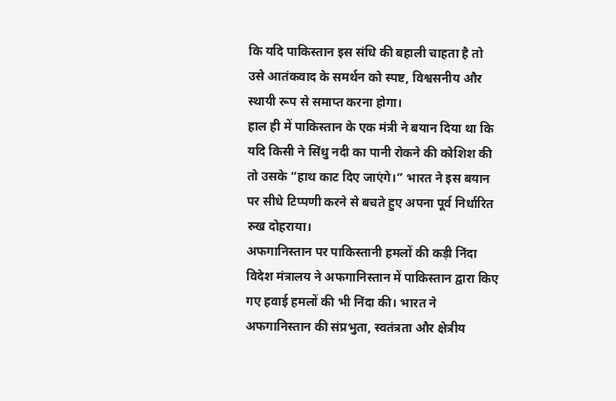कि यदि पाकिस्तान इस संधि की बहाली चाहता है तो उसे आतंकवाद के समर्थन को स्पष्ट, विश्वसनीय और स्थायी रूप से समाप्त करना होगा।
हाल ही में पाकिस्तान के एक मंत्री ने बयान दिया था कि यदि किसी ने सिंधु नदी का पानी रोकने की कोशिश की तो उसके “हाथ काट दिए जाएंगे।” भारत ने इस बयान पर सीधे टिप्पणी करने से बचते हुए अपना पूर्व निर्धारित रुख दोहराया।
अफगानिस्तान पर पाकिस्तानी हमलों की कड़ी निंदा
विदेश मंत्रालय ने अफगानिस्तान में पाकिस्तान द्वारा किए गए हवाई हमलों की भी निंदा की। भारत ने अफगानिस्तान की संप्रभुता, स्वतंत्रता और क्षेत्रीय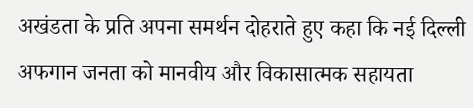अखंडता के प्रति अपना समर्थन दोहराते हुए कहा कि नई दिल्ली अफगान जनता को मानवीय और विकासात्मक सहायता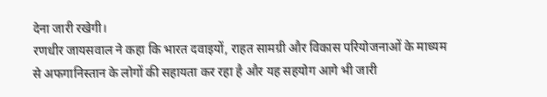देना जारी रखेगी।
रणधीर जायसवाल ने कहा कि भारत दवाइयों, राहत सामग्री और विकास परियोजनाओं के माध्यम से अफगानिस्तान के लोगों की सहायता कर रहा है और यह सहयोग आगे भी जारी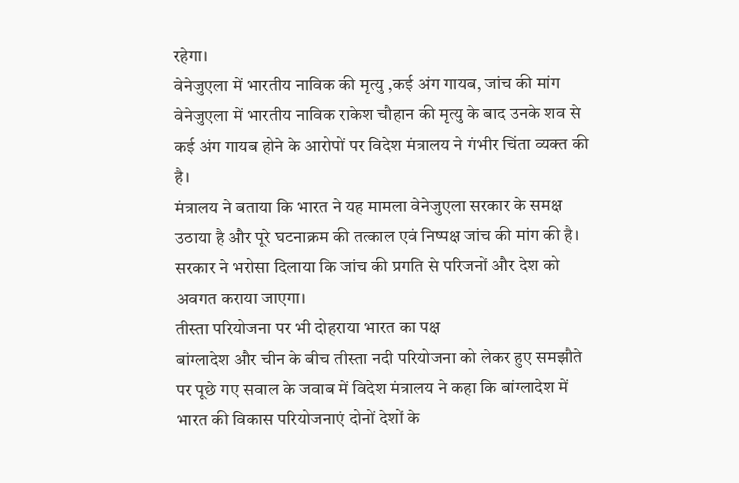रहेगा।
वेनेजुएला में भारतीय नाविक की मृत्यु ,कई अंग गायब, जांच की मांग
वेनेजुएला में भारतीय नाविक राकेश चौहान की मृत्यु के बाद उनके शव से कई अंग गायब होने के आरोपों पर विदेश मंत्रालय ने गंभीर चिंता व्यक्त की है।
मंत्रालय ने बताया कि भारत ने यह मामला वेनेजुएला सरकार के समक्ष उठाया है और पूरे घटनाक्रम की तत्काल एवं निष्पक्ष जांच की मांग की है। सरकार ने भरोसा दिलाया कि जांच की प्रगति से परिजनों और देश को अवगत कराया जाएगा।
तीस्ता परियोजना पर भी दोहराया भारत का पक्ष
बांग्लादेश और चीन के बीच तीस्ता नदी परियोजना को लेकर हुए समझौते पर पूछे गए सवाल के जवाब में विदेश मंत्रालय ने कहा कि बांग्लादेश में भारत की विकास परियोजनाएं दोनों देशों के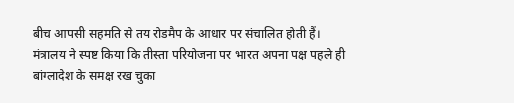बीच आपसी सहमति से तय रोडमैप के आधार पर संचालित होती हैं।
मंत्रालय ने स्पष्ट किया कि तीस्ता परियोजना पर भारत अपना पक्ष पहले ही बांग्लादेश के समक्ष रख चुका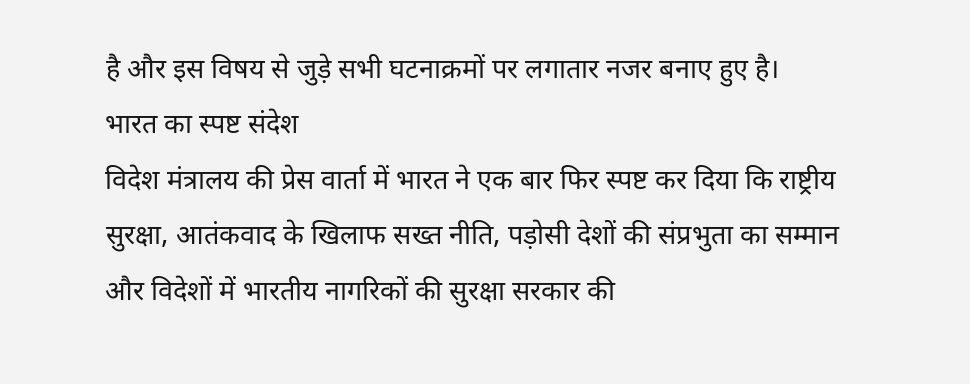है और इस विषय से जुड़े सभी घटनाक्रमों पर लगातार नजर बनाए हुए है।
भारत का स्पष्ट संदेश
विदेश मंत्रालय की प्रेस वार्ता में भारत ने एक बार फिर स्पष्ट कर दिया कि राष्ट्रीय सुरक्षा, आतंकवाद के खिलाफ सख्त नीति, पड़ोसी देशों की संप्रभुता का सम्मान और विदेशों में भारतीय नागरिकों की सुरक्षा सरकार की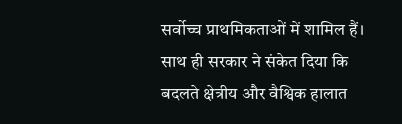सर्वोच्च प्राथमिकताओं में शामिल हैं।
साथ ही सरकार ने संकेत दिया कि बदलते क्षेत्रीय और वैश्विक हालात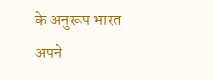के अनुरूप भारत अपने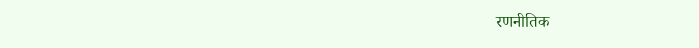रणनीतिक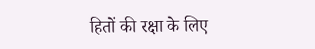हितों की रक्षा के लिए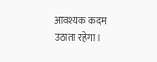आवश्यक कदम उठाता रहेगा।